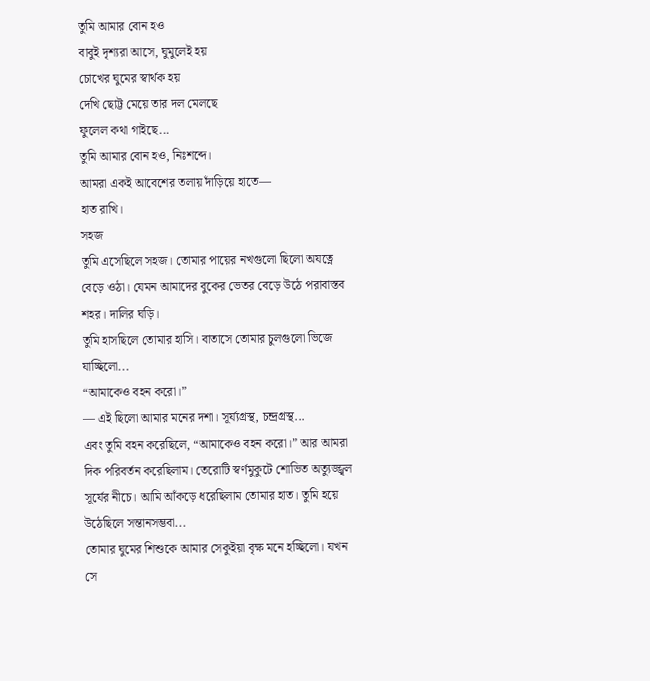তুমি আমার বোন হও
বাবুই দৃশ্যরা আসে, ঘুমুলেই হয়
চোখের ঘুমের স্বার্থক হয়
দেখি ছোট্ট মেয়ে তার দল মেলছে
ফুলেল কথা গাইছে...
তুমি আমার বোন হও, নিঃশব্দে।
আমরা একই আবেশের তলায় দাঁড়িয়ে হাতে—
হাত রাখি।
সহজ
তুমি এসেছিলে সহজ। তোমার পায়ের নখগুলো ছিলো অযত্নে
বেড়ে ওঠা। যেমন আমাদের বুকের ভেতর বেড়ে উঠে পরাবাস্তব
শহর। দালির ঘড়ি।
তুমি হাসছিলে তোমার হাসি। বাতাসে তোমার চুলগুলো ভিজে যাচ্ছিলো...
“আমাকেও বহন করো।”
— এই ছিলো আমার মনের দশা। সূর্য্যগ্রস্থ, চন্দ্রগ্রস্থ...
এবং তুমি বহন করেছিলে, “আমাকেও বহন করো।” আর আমরা
দিক পরিবর্তন করেছিলাম। তেরোটি স্বর্ণমুকুটে শোভিত অত্যুজ্জ্বল
সূর্যের নীচে। আমি আঁকড়ে ধরেছিলাম তোমার হাত। তুমি হয়ে
উঠেছিলে সন্তানসম্ভবা...
তোমার ঘুমের শিশুকে আমার সেকুইয়া বৃক্ষ মনে হচ্ছিলো। যখন
সে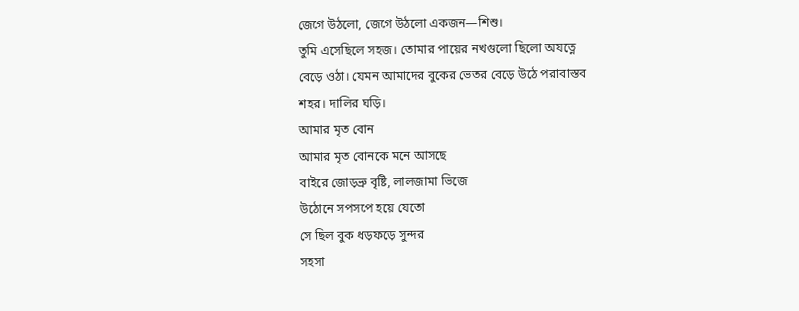জেগে উঠলো, জেগে উঠলো একজন—শিশু।
তুমি এসেছিলে সহজ। তোমার পায়ের নখগুলো ছিলো অযত্নে
বেড়ে ওঠা। যেমন আমাদের বুকের ভেতর বেড়ে উঠে পরাবাস্তব
শহর। দালির ঘড়ি।
আমার মৃত বোন
আমার মৃত বোনকে মনে আসছে
বাইরে জোড়ভ্রু বৃষ্টি, লালজামা ভিজে
উঠোনে সপসপে হয়ে যেতো
সে ছিল বুক ধড়ফড়ে সুন্দর
সহসা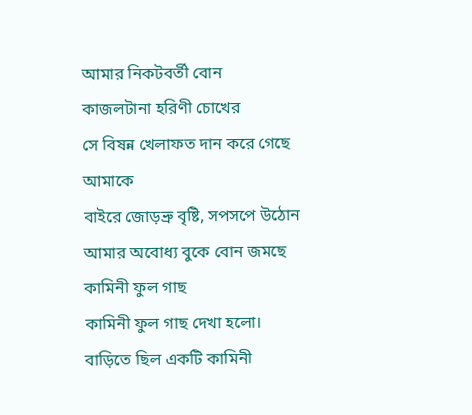আমার নিকটবর্তী বোন
কাজলটানা হরিণী চোখের
সে বিষন্ন খেলাফত দান করে গেছে আমাকে
বাইরে জোড়ভ্রু বৃষ্টি, সপসপে উঠোন
আমার অবোধ্য বুকে বোন জমছে
কামিনী ফুল গাছ
কামিনী ফুল গাছ দেখা হলো।
বাড়িতে ছিল একটি কামিনী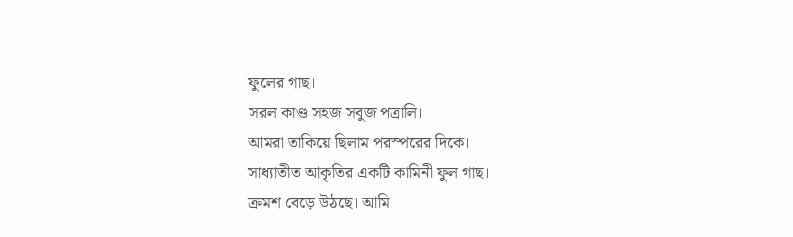ফুলের গাছ।
সরল কাণ্ড সহজ সবুজ পত্রালি।
আমরা তাকিয়ে ছিলাম পরস্পরের দিকে।
সাধ্যাতীত আকৃতির একটি কামিনী ফুল গাছ।
ক্রমশ বেড়ে উঠছে। আমি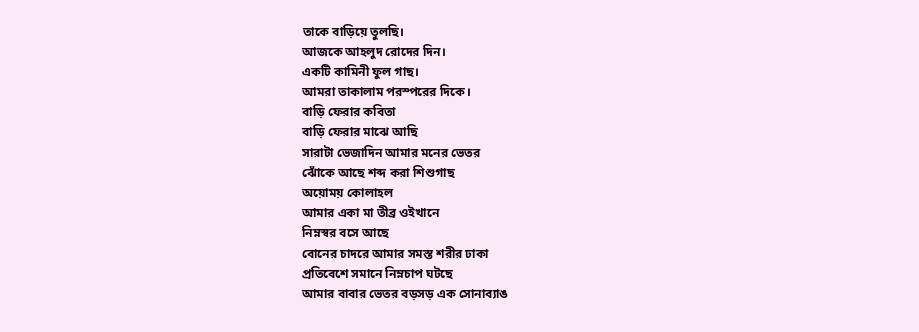তাকে বাড়িয়ে তুলছি।
আজকে আহলুদ রোদের দিন।
একটি কামিনী ফুল গাছ।
আমরা তাকালাম পরস্পরের দিকে।
বাড়ি ফেরার কবিতা
বাড়ি ফেরার মাঝে আছি
সারাটা ভেজাদিন আমার মনের ভেতর
ঝোঁকে আছে শব্দ করা শিশুগাছ
অয়োময় কোলাহল
আমার একা মা তীব্র ওইখানে
নিম্নস্বর বসে আছে
বোনের চাদরে আমার সমস্ত শরীর ঢাকা
প্রতিবেশে সমানে নিম্নচাপ ঘটছে
আমার বাবার ভেতর বড়সড় এক সোনাব্যাঙ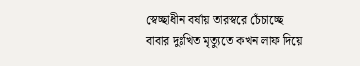স্বেচ্ছাধীন বর্ষায় তারস্বরে চেঁচাচ্ছে
বাবার দুঃখিত মৃত্যুতে কখন লাফ দিয়ে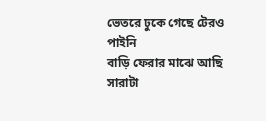ভেতরে ঢুকে গেছে টেরও পাইনি
বাড়ি ফেরার মাঝে আছি
সারাটা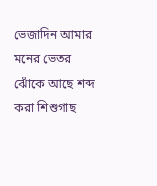ভেজাদিন আমার মনের ভেতর
ঝোঁকে আছে শব্দ করা শিশুগাছ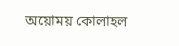অয়োময় কোলাহল